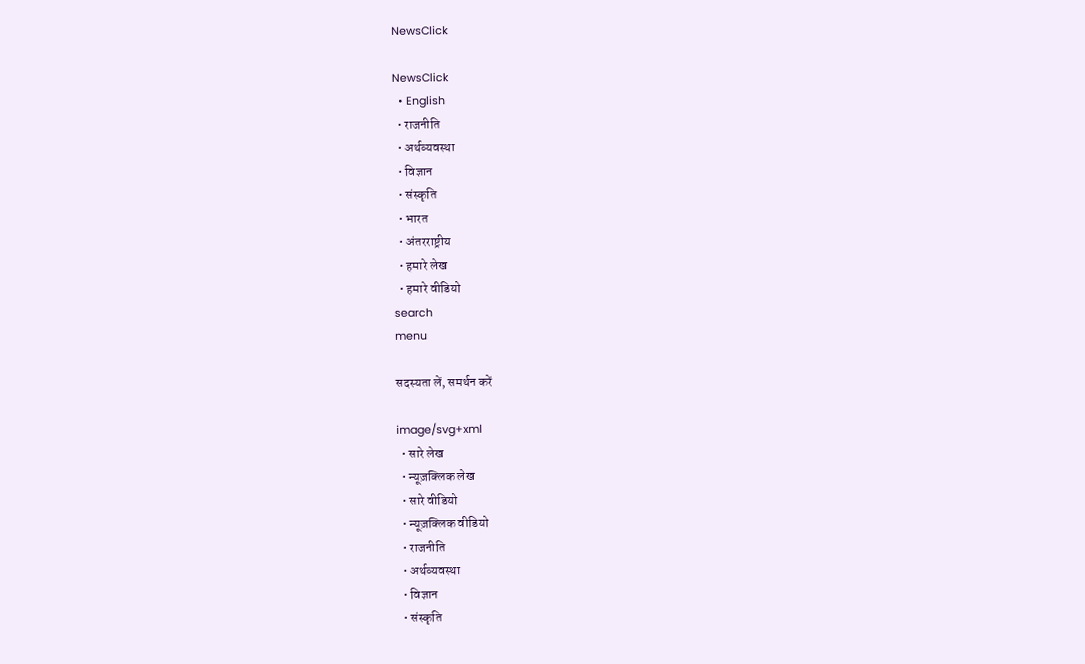NewsClick

NewsClick
  • English
  • राजनीति
  • अर्थव्यवस्था
  • विज्ञान
  • संस्कृति
  • भारत
  • अंतरराष्ट्रीय
  • हमारे लेख
  • हमारे वीडियो
search
menu

सदस्यता लें, समर्थन करें

image/svg+xml
  • सारे लेख
  • न्यूज़क्लिक लेख
  • सारे वीडियो
  • न्यूज़क्लिक वीडियो
  • राजनीति
  • अर्थव्यवस्था
  • विज्ञान
  • संस्कृति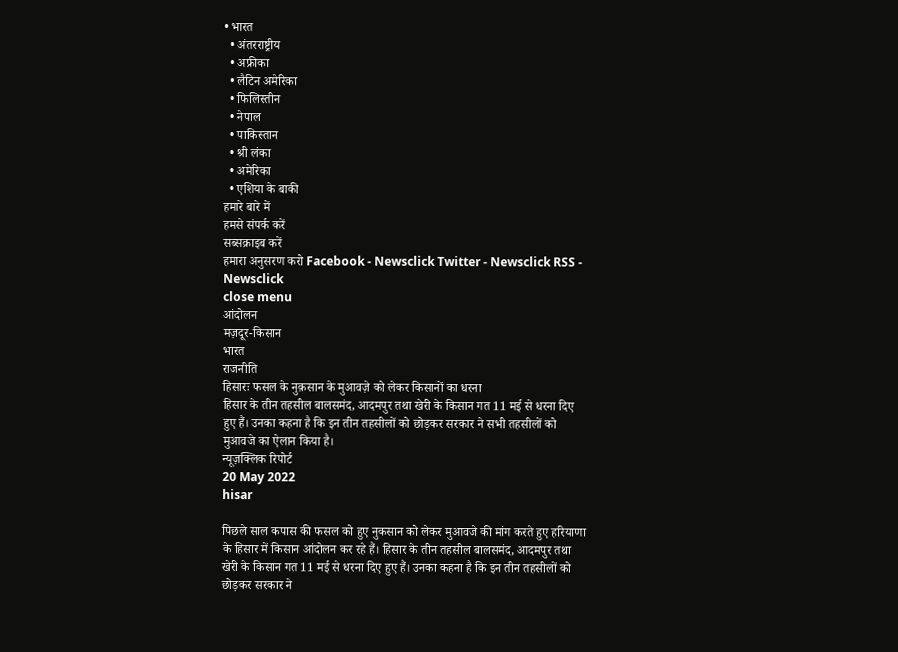• भारत
  • अंतरराष्ट्रीय
  • अफ्रीका
  • लैटिन अमेरिका
  • फिलिस्तीन
  • नेपाल
  • पाकिस्तान
  • श्री लंका
  • अमेरिका
  • एशिया के बाकी
हमारे बारे में
हमसे संपर्क करें
सब्सक्राइब करें
हमारा अनुसरण करो Facebook - Newsclick Twitter - Newsclick RSS - Newsclick
close menu
आंदोलन
मज़दूर-किसान
भारत
राजनीति
हिसारः फसल के नुक़सान के मुआवज़े को लेकर किसानों का धरना
हिसार के तीन तहसील बालसमंद, आदमपुर तथा खेरी के किसान गत 11 मई से धरना दिए हुए हैं। उनका कहना है कि इन तीन तहसीलों को छोड़कर सरकार ने सभी तहसीलों को मुआवजे का ऐलान किया है।
न्यूज़क्लिक रिपोर्ट
20 May 2022
hisar

पिछले साल कपास की फसल को हुए नुकसान को लेकर मुआवजे की मांग करते हुए हरियाणा के हिसार में किसान आंदोलन कर रहे हैं। हिसार के तीन तहसील बालसमंद, आदमपुर तथा खेरी के किसान गत 11 मई से धरना दिए हुए हैं। उनका कहना है कि इन तीन तहसीलों को छोड़कर सरकार ने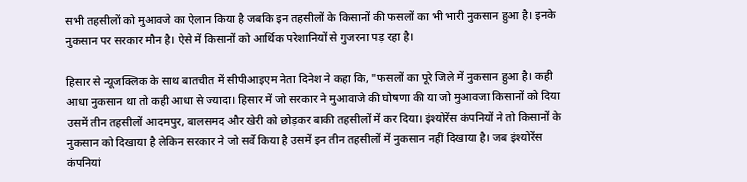सभी तहसीलों को मुआवजे का ऐलान किया है जबकि इन तहसीलों के किसानों की फसलों का भी भारी नुकसान हुआ है। इनके नुकसान पर सरकार मौन है। ऐसे में किसानों को आर्थिक परेशानियों से गुजरना पड़ रहा है।

हिसार से न्यूजक्लिक के साथ बातचीत में सीपीआइएम नेता दिनेश ने कहा कि, "फसलों का पूरे जिले में नुकसान हुआ है। कही आधा नुकसान था तो कही आधा से ज्यादा। हिसार में जो सरकार ने मुआवाजे की घोषणा की या जो मुआवजा किसानों को दिया उसमें तीन तहसीलों आदमपुर, बालसमद और खेरी को छोड़कर बाकी तहसीलों में कर दिया। इंश्योरेंस कंपनियों ने तो किसानों के नुकसान को दिखाया है लेकिन सरकार ने जो सर्वे किया है उसमें इन तीन तहसीलों में नुकसान नहीं दिखाया है। जब इंश्योरेंस कंपनियां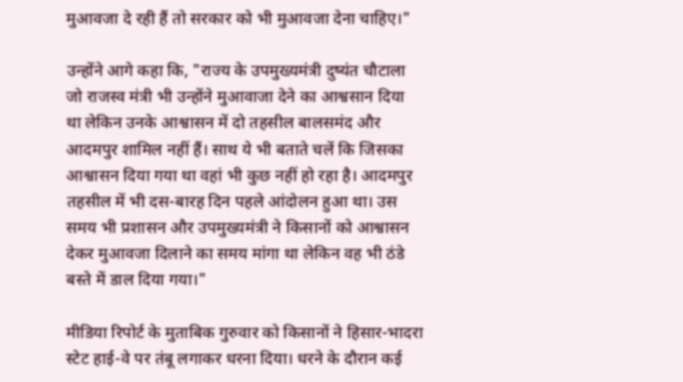मुआवजा दे रही हैं तो सरकार को भी मुआवजा देना चाहिए।"

उन्होंने आगे कहा कि, "राज्य के उपमुख्यमंत्री दुष्यंत चौटाला जो राजस्व मंत्री भी उन्होंने मुआवाजा देने का आश्वसान दिया था लेकिन उनके आश्वासन में दो तहसील बालसमंद और आदमपुर शामिल नहीं हैं। साथ ये भी बताते चलें कि जिसका आश्वासन दिया गया था वहां भी कुछ नहीं हो रहा है। आदमपुर तहसील में भी दस-बारह दिन पहले आंदोलन हुआ था। उस समय भी प्रशासन और उपमुख्यमंत्री ने किसानों को आश्वासन देकर मुआवजा दिलाने का समय मांगा था लेकिन वह भी ठंडे बस्ते में डाल दिया गया।"

मीडिया रिपोर्ट के मुताबिक गुरुवार को किसानों ने हिसार-भादरा स्टेट हाई-वे पर तंबू लगाकर धरना दिया। धरने के दौरान कई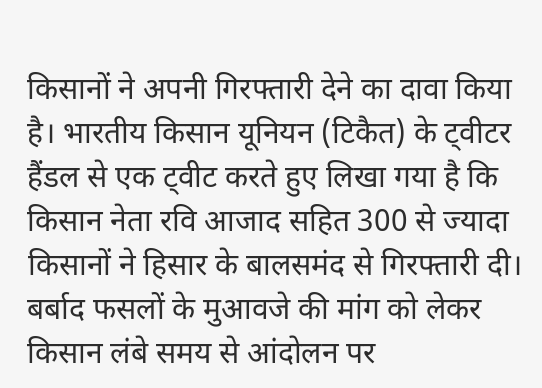किसानों ने अपनी गिरफ्तारी देने का दावा किया है। भारतीय किसान यूनियन (टिकैत) के ट्वीटर हैंडल से एक ट्वीट करते हुए लिखा गया है कि किसान नेता रवि आजाद सहित 300 से ज्यादा किसानों ने हिसार के बालसमंद से गिरफ्तारी दी। बर्बाद फसलों के मुआवजे की मांग को लेकर किसान लंबे समय से आंदोलन पर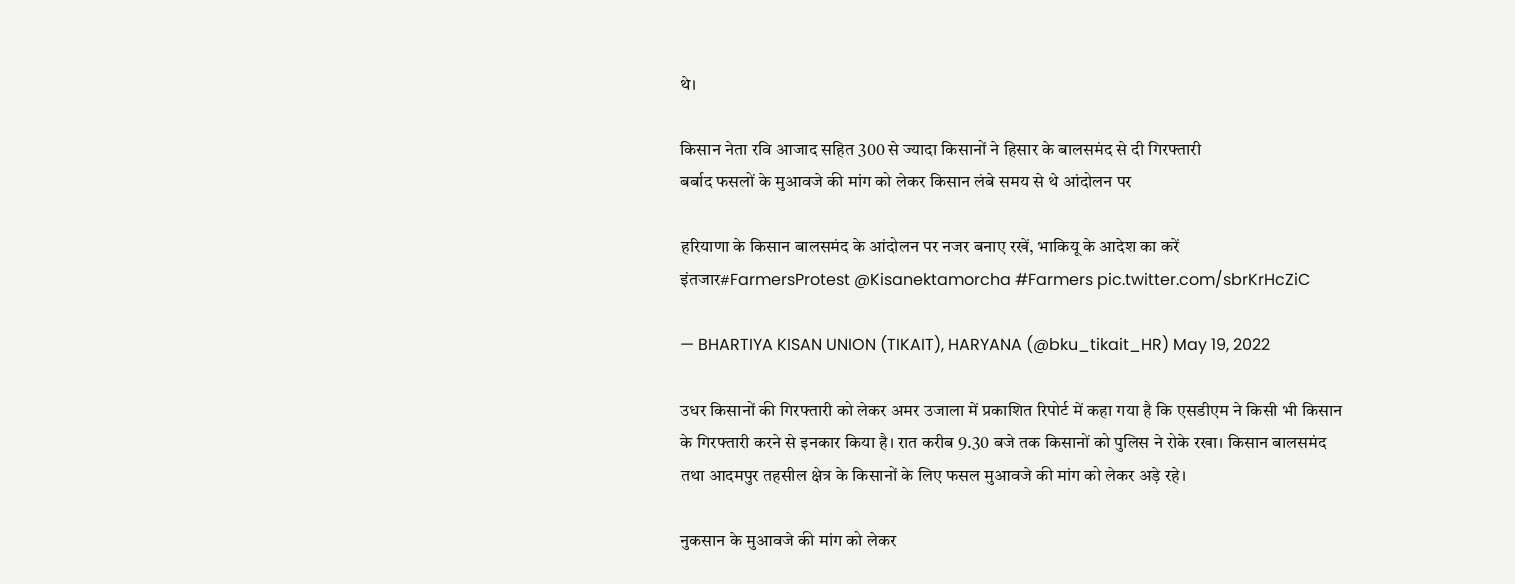थे।

किसान नेता रवि आजाद सहित 300 से ज्यादा किसानों ने हिसार के बालसमंद से दी गिरफ्तारी
बर्बाद फसलों के मुआवजे की मांग को लेकर किसान लंबे समय से थे आंदोलन पर

हरियाणा के किसान बालसमंद के आंदोलन पर नजर बनाए रखें, भाकियू के आदेश का करें इंतजार#FarmersProtest @Kisanektamorcha #Farmers pic.twitter.com/sbrKrHcZiC

— BHARTIYA KISAN UNION (TIKAIT), HARYANA (@bku_tikait_HR) May 19, 2022

उधर किसानों की गिरफ्तारी को लेकर अमर उजाला में प्रकाशित रिपोर्ट में कहा गया है कि एसडीएम ने किसी भी किसान के गिरफ्तारी करने से इनकार किया है। रात करीब 9.30 बजे तक किसानों को पुलिस ने रोके रखा। किसान बालसमंद तथा आदमपुर तहसील क्षेत्र के किसानों के लिए फसल मुआवजे की मांग को लेकर अड़े रहे।

नुकसान के मुआवजे की मांग को लेकर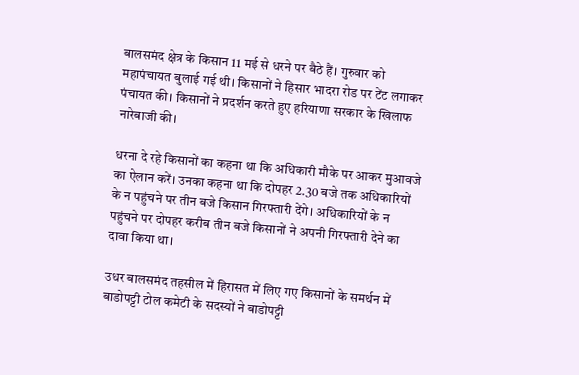बालसमंद क्षेत्र के किसान 11 मई से धरने पर बैठे हैं। गुरुवार को महापंचायत बुलाई गई थी। किसानों ने हिसार भादरा रोड पर टेंट लगाकर पंचायत की। किसानों ने प्रदर्शन करते हुए हरियाणा सरकार के खिलाफ नारेबाजी की।

धरना दे रहे किसानों का कहना था कि अधिकारी मौके पर आकर मुआवजे का ऐलान करें। उनका कहना था कि दोपहर 2.30 बजे तक अधिकारियों के न पहुंचने पर तीन बजे किसान गिरफ्तारी देंगे। अधिकारियों के न पहुंचने पर दोपहर करीब तीन बजे किसानों ने अपनी गिरफ्तारी देने का दावा किया था।

उधर बालसमंद तहसील में हिरासत में लिए गए किसानों के समर्थन में बाडोपट्टी टोल कमेटी के सदस्यों ने बाडोपट्टी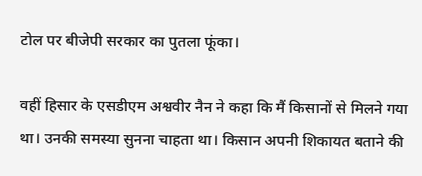टोल पर बीजेपी सरकार का पुतला फूंका।

वहीं हिसार के एसडीएम अश्ववीर नैन ने कहा कि मैं किसानों से मिलने गया था। उनकी समस्या सुनना चाहता था। किसान अपनी शिकायत बताने की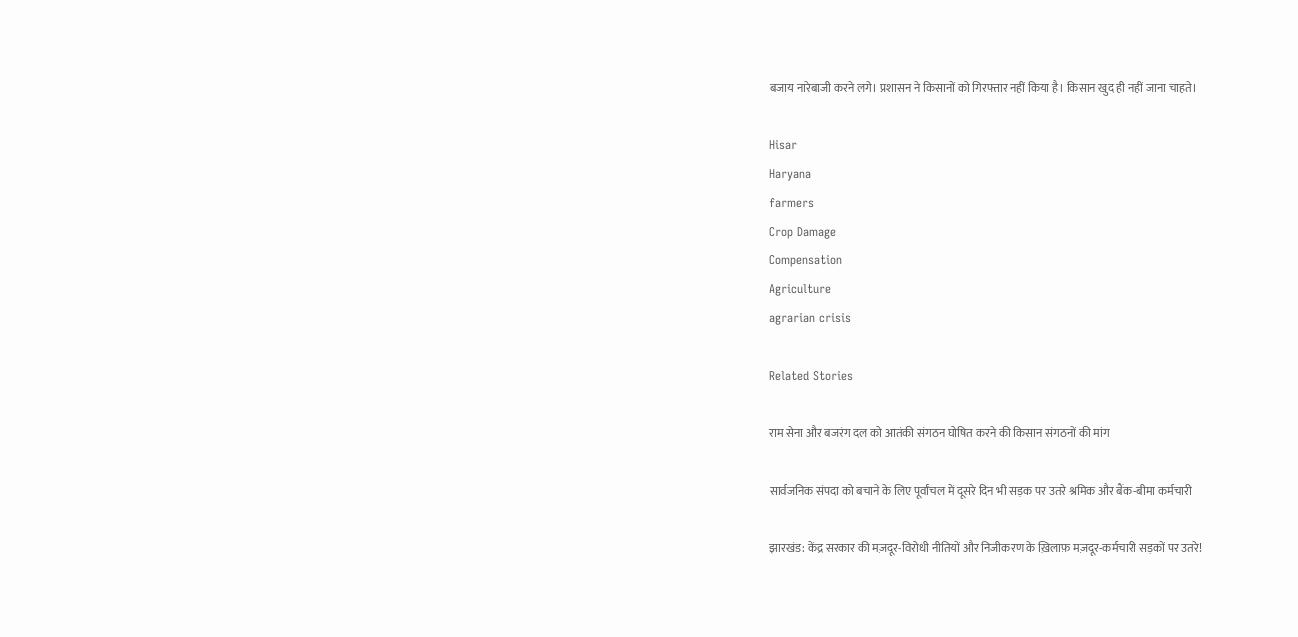बजाय नारेबाजी करने लगे। प्रशासन ने किसानों को गिरफ्तार नहीं किया है। किसान खुद ही नहीं जाना चाहते।

Hisar
Haryana
farmers
Crop Damage
Compensation
Agriculture
agrarian crisis

Related Stories

राम सेना और बजरंग दल को आतंकी संगठन घोषित करने की किसान संगठनों की मांग

सार्वजनिक संपदा को बचाने के लिए पूर्वांचल में दूसरे दिन भी सड़क पर उतरे श्रमिक और बैंक-बीमा कर्मचारी

झारखंड: केंद्र सरकार की मज़दूर-विरोधी नीतियों और निजीकरण के ख़िलाफ़ मज़दूर-कर्मचारी सड़कों पर उतरे!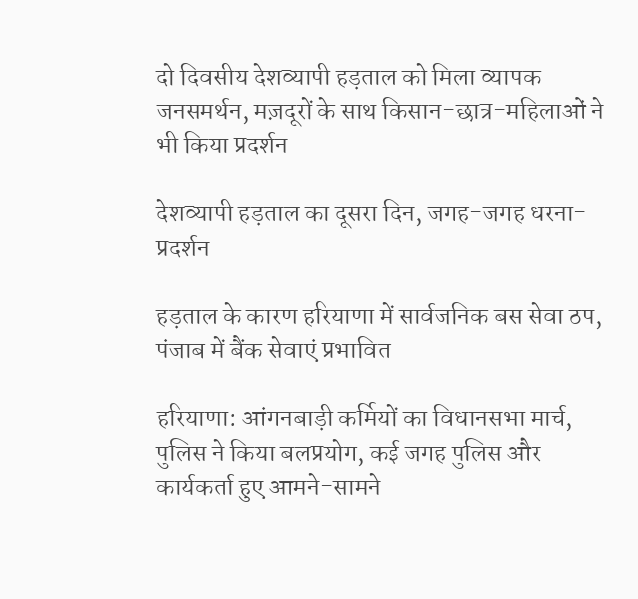दो दिवसीय देशव्यापी हड़ताल को मिला व्यापक जनसमर्थन, मज़दूरों के साथ किसान-छात्र-महिलाओं ने भी किया प्रदर्शन

देशव्यापी हड़ताल का दूसरा दिन, जगह-जगह धरना-प्रदर्शन

हड़ताल के कारण हरियाणा में सार्वजनिक बस सेवा ठप, पंजाब में बैंक सेवाएं प्रभावित

हरियाणा: आंगनबाड़ी कर्मियों का विधानसभा मार्च, पुलिस ने किया बलप्रयोग, कई जगह पुलिस और कार्यकर्ता हुए आमने-सामने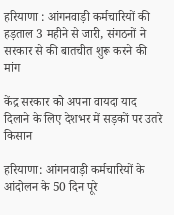हरियाणा : आंगनवाड़ी कर्मचारियों की हड़ताल 3 महीने से जारी, संगठनों ने सरकार से की बातचीत शुरू करने की मांग

केंद्र सरकार को अपना वायदा याद दिलाने के लिए देशभर में सड़कों पर उतरे किसान

हरियाणा: आंगनवाड़ी कर्मचारियों के आंदोलन के 50 दिन पूरे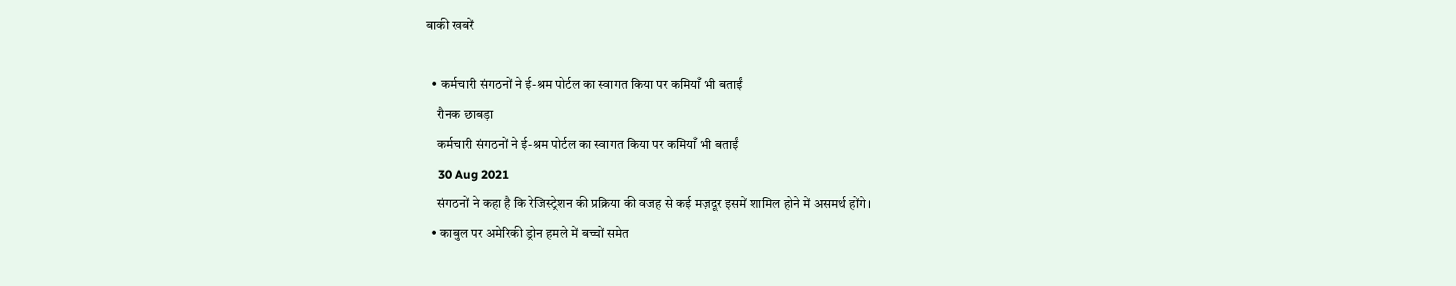बाकी खबरें

  • कर्मचारी संगठनों ने ई-श्रम पोर्टल का स्वागत किया पर कमियाँ भी बताईं
    रौनक छाबड़ा
    कर्मचारी संगठनों ने ई-श्रम पोर्टल का स्वागत किया पर कमियाँ भी बताईं
    30 Aug 2021
    संगठनों ने कहा है कि रेजिस्ट्रेशन की प्रक्रिया की वजह से कई मज़दूर इसमें शामिल होने में असमर्थ होंगे।
  • काबुल पर अमेरिकी ड्रोन हमले में बच्चों समेत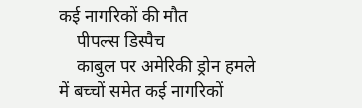कई नागरिकों की मौत
    पीपल्स डिस्पैच
    काबुल पर अमेरिकी ड्रोन हमले में बच्चों समेत कई नागरिकों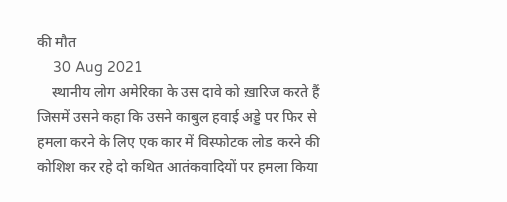की मौत
    30 Aug 2021
    स्थानीय लोग अमेरिका के उस दावे को ख़ारिज करते हैं जिसमें उसने कहा कि उसने काबुल हवाई अड्डे पर फिर से हमला करने के लिए एक कार में विस्फोटक लोड करने की कोशिश कर रहे दो कथित आतंकवादियों पर हमला किया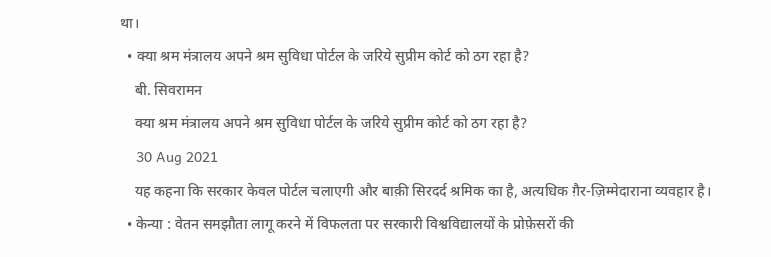था।
  • क्या श्रम मंत्रालय अपने श्रम सुविधा पोर्टल के जरिये सुप्रीम कोर्ट को ठग रहा है?
    बी. सिवरामन
    क्या श्रम मंत्रालय अपने श्रम सुविधा पोर्टल के जरिये सुप्रीम कोर्ट को ठग रहा है?
    30 Aug 2021
    यह कहना कि सरकार केवल पोर्टल चलाएगी और बाक़ी सिरदर्द श्रमिक का है, अत्यधिक ग़ैर-ज़िम्मेदाराना व्यवहार है।
  • केन्या : वेतन समझौता लागू करने में विफलता पर सरकारी विश्वविद्यालयों के प्रोफ़ेसरों की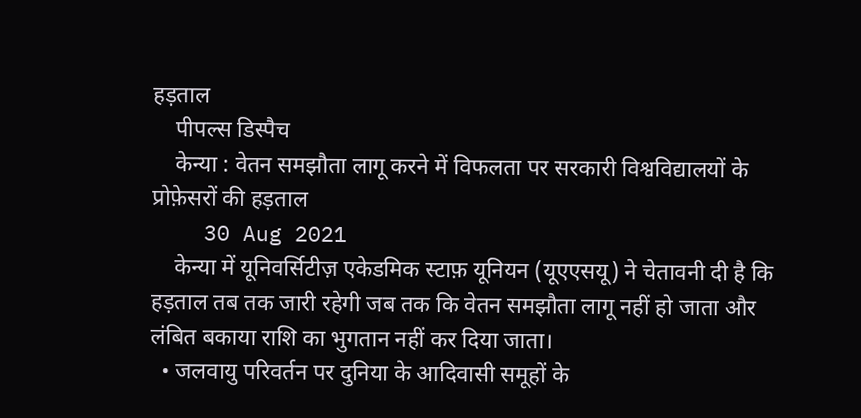हड़ताल
    पीपल्स डिस्पैच
    केन्या : वेतन समझौता लागू करने में विफलता पर सरकारी विश्वविद्यालयों के प्रोफ़ेसरों की हड़ताल
    30 Aug 2021
    केन्या में यूनिवर्सिटीज़ एकेडमिक स्टाफ़ यूनियन (यूएएसयू) ने चेतावनी दी है कि हड़ताल तब तक जारी रहेगी जब तक कि वेतन समझौता लागू नहीं हो जाता और लंबित बकाया राशि का भुगतान नहीं कर दिया जाता।
  • जलवायु परिवर्तन पर दुनिया के आदिवासी समूहों के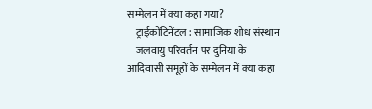सम्मेलन में क्या कहा गया?
    ट्राईकोंटिनेंटल : सामाजिक शोध संस्थान
    जलवायु परिवर्तन पर दुनिया के आदिवासी समूहों के सम्मेलन में क्या कहा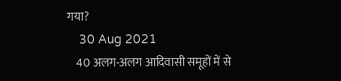गया?
    30 Aug 2021
    40 अलग-अलग आदिवासी समूहों में से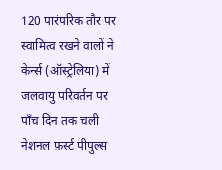120 पारंपरिक तौर पर स्वामित्व रखने वालों ने केर्न्स (ऑस्ट्रेलिया) में जलवायु परिवर्तन पर पाँच दिन तक चली नेशनल फ़र्स्ट पीपुल्स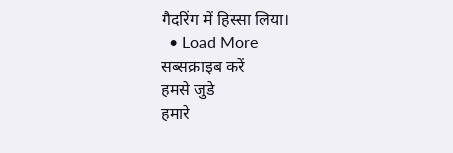गैदरिंग में हिस्सा लिया।
  • Load More
सब्सक्राइब करें
हमसे जुडे
हमारे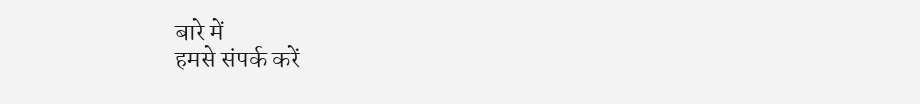बारे में
हमसे संपर्क करें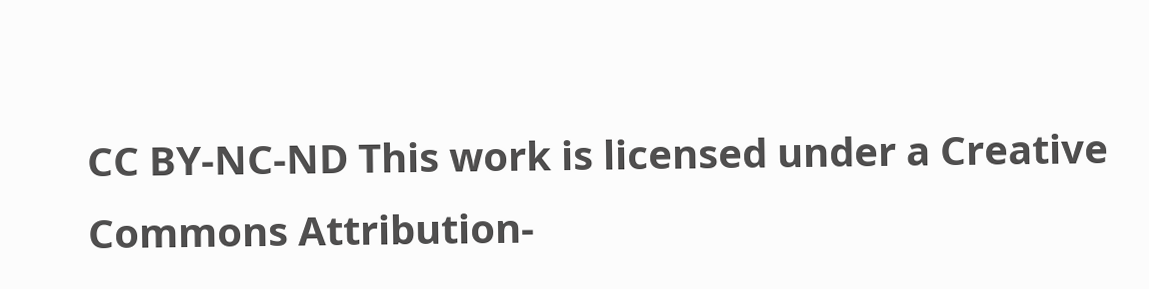CC BY-NC-ND This work is licensed under a Creative Commons Attribution-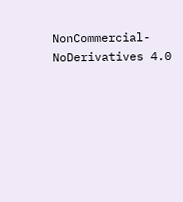NonCommercial-NoDerivatives 4.0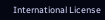International License